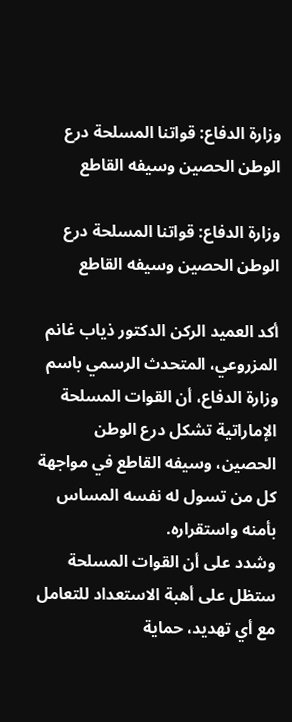وزارة الدفاع: قواتنا المسلحة درع الوطن الحصين وسيفه القاطع

وزارة الدفاع: قواتنا المسلحة درع الوطن الحصين وسيفه القاطع

أكد العميد الركن الدكتور ذياب غانم المزروعي، المتحدث الرسمي باسم وزارة الدفاع، أن القوات المسلحة الإماراتية تشكل درع الوطن الحصين، وسيفه القاطع في مواجهة كل من تسول له نفسه المساس بأمنه واستقراره.
وشدد على أن القوات المسلحة ستظل على أهبة الاستعداد للتعامل مع أي تهديد، حماية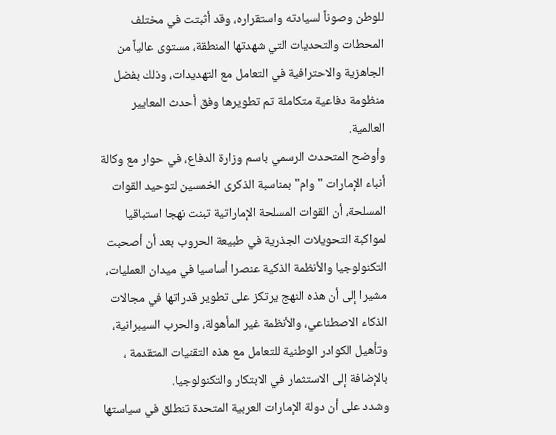للوطن وصوناً لسيادته واستقراره، وقد أثبتت في مختلف المحطات والتحديات التي شهدتها المنطقة، مستوى عالياً من الجاهزية والاحترافية في التعامل مع التهديدات، وذلك بفضل منظومة دفاعية متكاملة تم تطويرها وفق أحدث المعايير العالمية.
وأوضح المتحدث الرسمي باسم وزارة الدفاع، في حوار مع وكالة أنباء الإمارات "وام" بمناسبة الذكرى الخمسين لتوحيد القوات المسلحة، أن القوات المسلحة الإماراتية تبنت نهجا استباقيا لمواكبة التحويلات الجذرية في طبيعة الحروب بعد أن أصحبت التكنولوجيا والأنظمة الذكية عنصرا أساسيا في ميدان العمليات، مشيرا إلى أن هذه النهج يرتكز على تطوير قدراتها في مجالات الذكاء الاصطناعي، والأنظمة غير المأهولة، والحرب السيبرانية، وتأهيل الكوادر الوطنية للتعامل مع هذه التقنيات المتقدمة ، بالإضافة إلى الاستثمار في الابتكار والتكنولوجيا.
وشدد على أن دولة الإمارات العربية المتحدة تنطلق في سياستها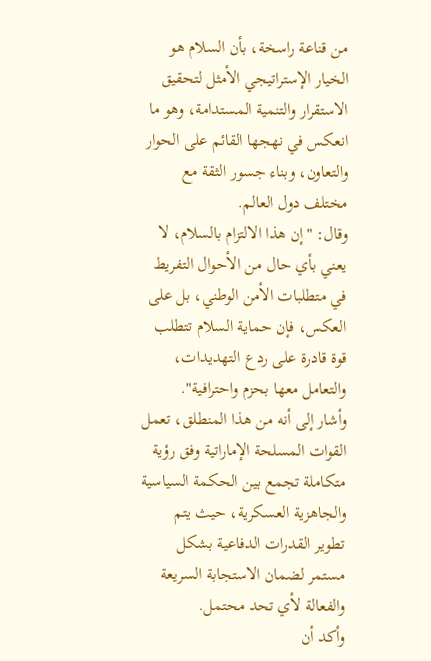من قناعة راسخة، بأن السلام هو الخيار الإستراتيجي الأمثل لتحقيق الاستقرار والتنمية المستدامة، وهو ما انعكس في نهجها القائم على الحوار والتعاون، وبناء جسور الثقة مع مختلف دول العالم.
وقال: "إن هذا الالتزام بالسلام، لا يعني بأي حال من الأحوال التفريط في متطلبات الأمن الوطني، بل على العكس، فإن حماية السلام تتطلب قوة قادرة على ردع التهديدات، والتعامل معها بحزم واحترافية".
وأشار إلى أنه من هذا المنطلق، تعمل القوات المسلحة الإماراتية وفق رؤية متكاملة تجمع بين الحكمة السياسية والجاهزية العسكرية، حيث يتم تطوير القدرات الدفاعية بشكل مستمر لضمان الاستجابة السريعة والفعالة لأي تحد محتمل.
وأكد أن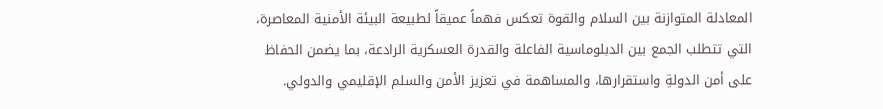المعادلة المتوازنة بين السلام والقوة تعكس فهماً عميقاً لطبيعة البيئة الأمنية المعاصرة، التي تتطلب الجمع بين الدبلوماسية الفاعلة والقدرة العسكرية الرادعة، بما يضمن الحفاظ على أمن الدولةِ واستقرارها، والمساهمة في تعزيز الأمن والسلم الإقليمي والدولي.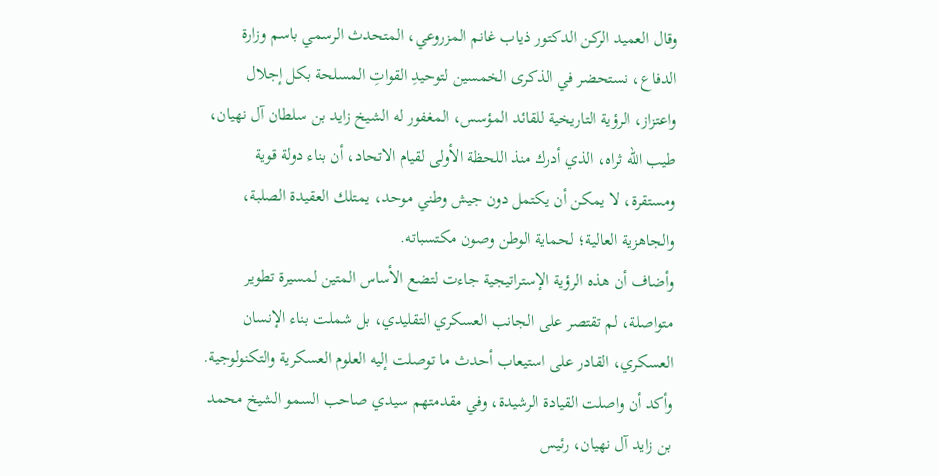وقال العميد الركن الدكتور ذياب غانم المزروعي، المتحدث الرسمي باسم وزارة الدفاع، نستحضر في الذكرى الخمسين لتوحيدِ القواتِ المسلحة بكل إجلال واعتزاز، الرؤية التاريخية للقائد المؤسس، المغفور له الشيخ زايد بن سلطان آل نهيان، طيب الله ثراه، الذي أدرك منذ اللحظة الأولى لقيام الاتحاد، أن بناء دولة قوية ومستقرة، لا يمكن أن يكتمل دون جيش وطني موحد، يمتلك العقيدة الصلبة، والجاهزية العالية؛ لحماية الوطن وصون مكتسباته.
وأضاف أن هذه الرؤية الإستراتيجية جاءت لتضع الأساس المتين لمسيرة تطوير متواصلة، لم تقتصر على الجانب العسكري التقليدي، بل شملت بناء الإنسان العسكري، القادر على استيعاب أحدث ما توصلت إليه العلوم العسكرية والتكنولوجية.
وأكد أن واصلت القيادة الرشيدة، وفي مقدمتهم سيدي صاحب السمو الشيخ محمد بن زايد آل نهيان، رئيس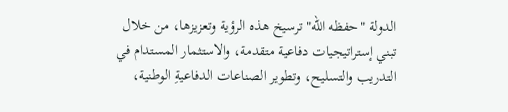الدولة "حفظه الله" ترسيخ هذه الرؤية وتعزيزها، من خلال تبني إستراتيجيات دفاعية متقدمة، والاستثمار المستدام في التدريب والتسليح، وتطوير الصناعات الدفاعيةِ الوطنية،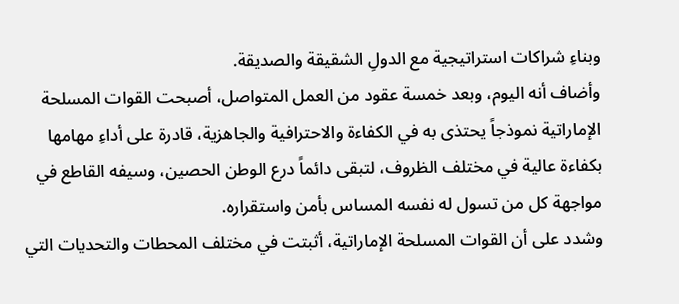وبناءِ شراكات استراتيجية مع الدولِ الشقيقة والصديقة.
وأضاف أنه اليوم، وبعد خمسة عقود من العمل المتواصل، أصبحت القوات المسلحة الإماراتية نموذجاً يحتذى به في الكفاءة والاحترافية والجاهزية، قادرة على أداءِ مهامها بكفاءة عالية في مختلف الظروف، لتبقى دائماً درع الوطن الحصين، وسيفه القاطع في مواجهة كل من تسول له نفسه المساس بأمن واستقراره.
وشدد على أن القوات المسلحة الإماراتية، أثبتت في مختلف المحطات والتحديات التي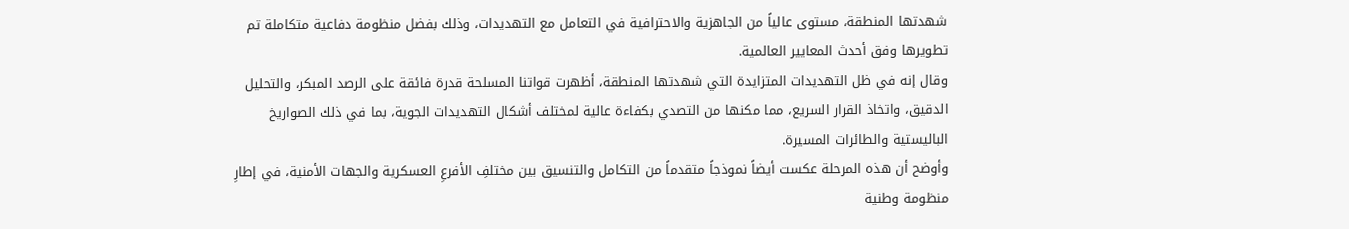شهدتها المنطقة، مستوى عالياً من الجاهزية والاحترافية في التعامل مع التهديدات، وذلك بفضل منظومة دفاعية متكاملة تم تطويرها وفق أحدث المعايير العالمية.
وقال إنه في ظل التهديدات المتزايدة التي شهدتها المنطقة، أظهرت قواتنا المسلحة قدرة فائقة على الرصد المبكر، والتحليل الدقيق، واتخاذ القرار السريع، مما مكنها من التصدي بكفاءة عالية لمختلف أشكال التهديدات الجوية، بما في ذلك الصواريخ الباليستية والطائرات المسيرة.
وأوضح أن هذه المرحلة عكست أيضاً نموذجاً متقدماً من التكامل والتنسيق بين مختلفِ الأفرعِ العسكرية والجهات الأمنية، في إطارِ منظومة وطنية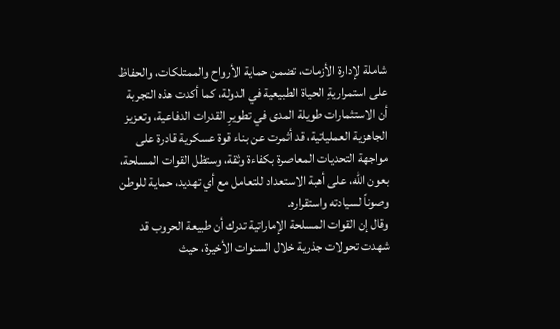شاملة لإدارة الأزمات، تضمن حماية الأرواح والممتلكات، والحفاظ على استمراريةِ الحياة الطبيعية في الدولة، كما أكدت هذه التجربة أن الاستثمارات طويلة المدى في تطويرِ القدرات الدفاعية، وتعزيز الجاهزية العملياتية، قد أثمرت عن بناء قوة عسكرية قادرة على مواجهة التحديات المعاصرة بكفاءة وثقة، وستظل القوات المسلحة، بعون الله، على أهبة الاستعداد للتعامل مع أي تهديد، حماية للوطن وصوناً لسيادته واستقراره.
وقال إن القوات المسلحة الإماراتية تدرك أن طبيعة الحروب قد شهدت تحولات جذرية خلال السنوات الأخيرة، حيث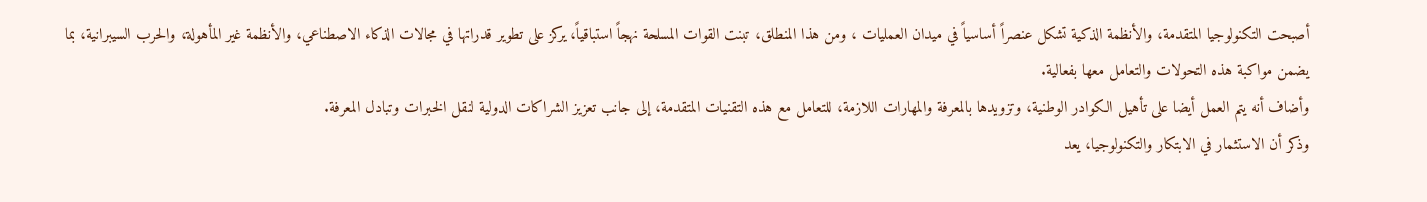أصبحت التكنولوجيا المتقدمة، والأنظمة الذكية تشكل عنصراً أساسياً في ميدان العمليات ، ومن هذا المنطلق، تبنت القوات المسلحة نهجاً استباقياً، يركز على تطوير قدراتها في مجالات الذكاء الاصطناعي، والأنظمة غير المأهولة، والحرب السيبرانية، بما يضمن مواكبة هذه التحولات والتعامل معها بفعالية.
وأضاف أنه يتم العمل أيضا على تأهيل الكوادر الوطنية، وتزويدها بالمعرفة والمهارات اللازمة، للتعامل مع هذه التقنيات المتقدمة، إلى جانب تعزيز الشراكات الدولية لنقل الخبرات وتبادل المعرفة.
وذكر أن الاستثمار في الابتكار والتكنولوجيا، يعد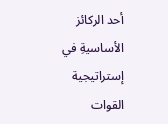أحد الركائز الأساسيةِ في إستراتيجية القوات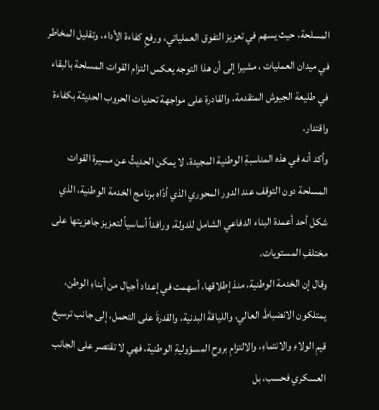المسلحة، حيث يسهم في تعزيز التفوق العملياتي، ورفعِ كفاءة الأداء، وتقليل المخاطر في ميدان العمليات ، مشيرا إلى أن هذا التوجه يعكس التزام القوات المسلحة بالبقاء في طليعة الجيوش المتقدمة، والقادرة على مواجهة تحديات الحروب الحديثة بكفاءة واقتدار.
وأكد أنه في هذه المناسبةِ الوطنية المجيدة، لا يمكن الحديثُ عن مسيرة القوات المسلحة دون التوقف عند الدور المحوري الذي أدّاه برنامج الخدمة الوطنية، الذي شكل أحد أعمدة البناء الدفاعي الشامل للدولة، ورافداً أساسياً لتعزيز جاهزيتها على مختلفِ المستويات.
وقال إن الخدمة الوطنية، منذ إطلاقها، أسهمت في إعداد أجيال من أبناءِ الوطن، يمتلكون الانضباطَ العالي، واللياقةَ البدنية، والقدرةَ على التحمل، إلى جانب ترسيخ قيمِ الولاءِ والانتماءِ، والالتزامِ بروحِ المسؤوليةِ الوطنية، فهي لا تقتصر على الجانب العسكري فحسب، بل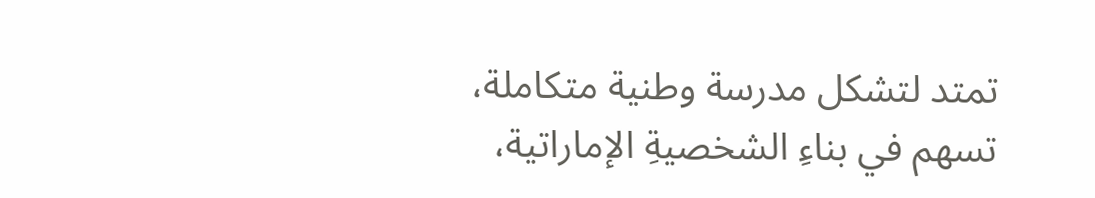تمتد لتشكل مدرسة وطنية متكاملة، تسهم في بناءِ الشخصيةِ الإماراتية،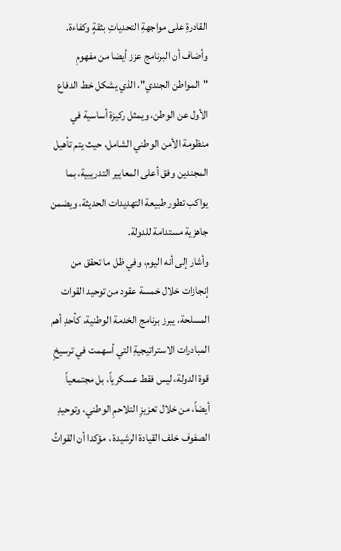القادرةِ على مواجهةِ التحدياتِ بثقةٍ وكفاءة.
وأضاف أن البرنامج عزز أيضا من مفهومِ "المواطن الجندي"، الذي يشكل خط الدفاع الأول عن الوطن، ويمثل ركيزة أساسية في منظومة الأمن الوطني الشامل، حيث يتم تأهيل المجندين وفق أعلى المعايير التدريبية، بما يواكب تطور طبيعة التهديدات الحديثة، ويضمن جاهزية مستدامة للدولة.
وأشار إلى أنه اليوم، وفي ظل ما تحقق من إنجازات خلال خمسة عقود من توحيد القوات المسلحة، يبرز برنامج الخدمة الوطنية، كأحدِ أهم المبادرات الاستراتيجيةِ التي أسهمت في ترسيخِ قوة الدولة، ليس فقط عسكرياً، بل مجتمعياً أيضاً، من خلال تعزيزِ التلاحمِ الوطني، وتوحيدِ الصفوف خلف القيادة الرشيدة ، مؤكدا أن القواتُ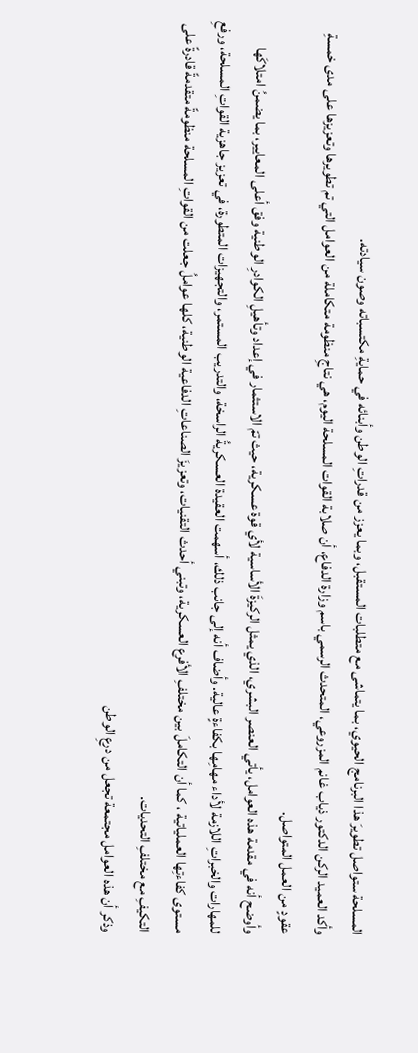المسلحة ستواصل تطويرَ هذا البرنامج الحيوي، بما يتماشى مع متطلبات المستقبل، وبما يعزز من قدراتِ الوطن وأبنائه في حمايةِ مكتسباته وصون سيادته.
وأكد العميد الركن الدكتور ذياب غانم المزروعي، المتحدث الرسمي باسم وزارة الدفاع، أن صلابة القوات المسلحة اليوم، هي نتاجِ منظومة متكاملة من العوامل التي تم تطويرها وتعزيزها على مدى خمسةِ عقودٍ من العمل المتواصل.
وأوضح أنه في مقدمة هذه العوامل، يأتي العنصر البشري، الذي يمثل الركيزةَ الأساسية لأي قوة عسكرية، حيث تمّ الاستثمار في إعداد وتأهيلِ الكوادرِ الوطنية وفق أعلى المعايير، بما يضمنُ امتلاكَها للمهارات والخبراتِ اللازمة لأداء مهامِها بكفاءةٍ عالية. وأضاف أنه إلى جانب ذلك، أسهمت العقيدة العسكريةُ الراسخة، والتدريب المستمر، والتجهيزات المتطورة، في تعزيز جاهزية القواتِ المسلحة، ورفعِ مستوى كفاءتِها العملياتية ، كما أن التكاملَ بين مختلفِ الأفرع العسكرية، وتبني أحدث التقنيات، وتعزيزَ الصناعاتِ الدفاعية الوطنية، كلها عواملُ جعلت من القواتِ المسلحة منظومةً متقدمةً قادرةً على التكيفِ مع مختلفِ التحديات.
وذكر أن هذه العوامل مجتمعة تجعل من درعِ الوطن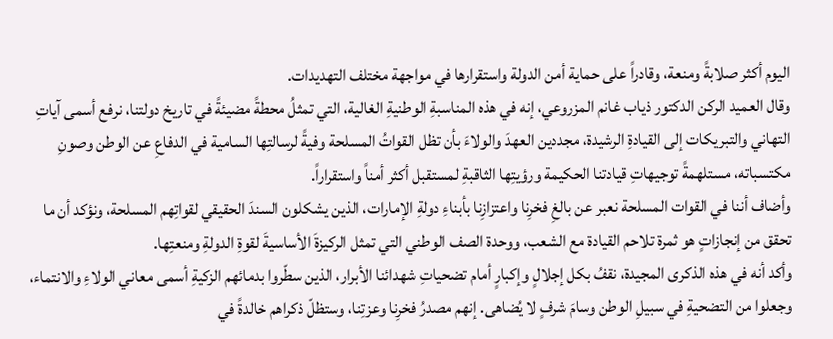اليوم أكثر صلابةً ومنعة، وقادراً على حماية أمن الدولة واستقرارها في مواجهة مختلف التهديدات.
وقال العميد الركن الدكتور ذياب غانم المزروعي، إنه في هذه المناسبةِ الوطنيةِ الغالية، التي تمثلُ محطةً مضيئةً في تاريخ دولتنا، نرفع أسمى آياتِ التهاني والتبريكات إلى القيادةِ الرشيدة، مجددين العهدَ والولاءَ بأن تظل القواتُ المسلحة وفيةً لرسالتِها السامية في الدفاعِ عن الوطن وصونِ مكتسباته، مستلهمةً توجيهاتِ قيادتنا الحكيمة ورؤيتِها الثاقبةِ لمستقبل أكثر أمناً واستقراراً.
وأضاف أننا في القوات المسلحة نعبر عن بالغِ فخرِنا واعتزازِنا بأبناءِ دولةِ الإمارات، الذين يشكلون السندَ الحقيقي لقواتِهم المسلحة، ونؤكد أن ما تحقق من إنجازاتٍ هو ثمرة تلاحم القيادة مع الشعب، ووحدة الصف الوطني التي تمثل الركيزةَ الأساسيةَ لقوةِ الدولةِ ومنعتِها.
وأكد أنه في هذه الذكرى المجيدة، نقفُ بكل إجلالٍ وإكبارٍ أمام تضحياتِ شهدائنا الأبرار، الذين سطّروا بدمائهم الزكيةِ أسمى معاني الولاءِ والانتماء، وجعلوا من التضحيةِ في سبيلِ الوطن وسامَ شرفٍ لا يُضاهى. إنهم مصدرُ فخرِنا وعزتِنا، وستظلّ ذكراهم خالدةً في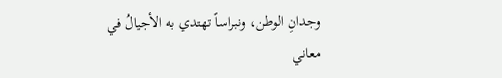وجدانِ الوطن، ونبراساً تهتدي به الأجيالُ في معاني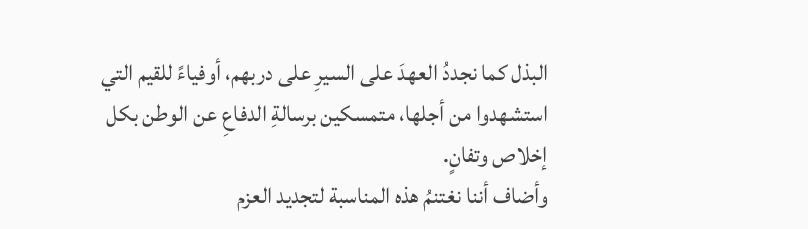البذل كما نجددُ العهدَ على السيرِ على دربهم، أوفياءً للقيم التي استشهدوا من أجلها، متمسكين برسالةِ الدفاعِ عن الوطن بكل إخلاص وتفانٍ.
وأضاف أننا نغتنمُ هذه المناسبة لتجديد العزم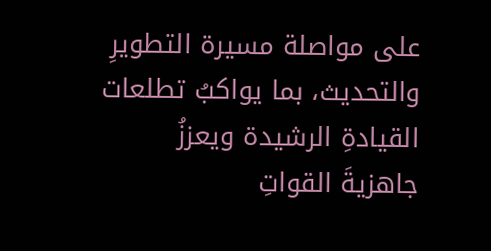على مواصلة مسيرة التطويرِ والتحديث، بما يواكبُ تطلعات القيادةِ الرشيدة ويعززُ جاهزيةَ القواتِ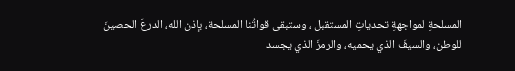المسلحةِ لمواجهةِ تحدياتِ المستقبل ، وستبقى قواتُنا المسلحة، بإذن الله، الدرعَ الحصينَ للوطن، والسيفَ الذي يحميه، والرمزَ الذي يجسد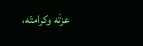عزتَه وكرامتَه،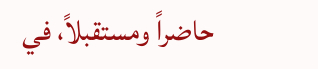حاضراً ومستقبلاً، في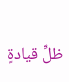ظلِّ قيادةٍ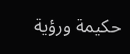حكيمة ورؤية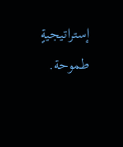إستراتيجيةٍ طموحة.